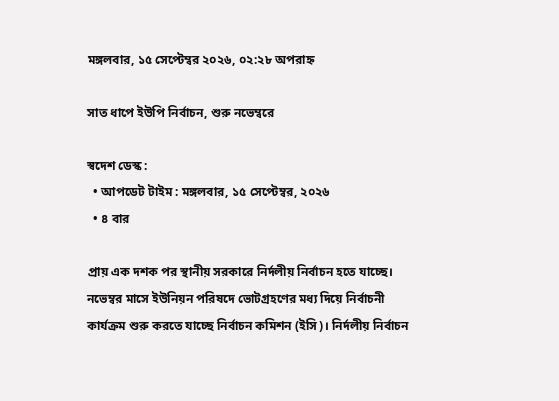মঙ্গলবার, ১৫ সেপ্টেম্বর ২০২৬, ০২:২৮ অপরাহ্ন

সাত ধাপে ইউপি নির্বাচন, শুরু নভেম্বরে

স্বদেশ ডেস্ক :
  • আপডেট টাইম : মঙ্গলবার, ১৫ সেপ্টেম্বর, ২০২৬
  • ৪ বার

প্রায় এক দশক পর স্থানীয় সরকারে নির্দলীয় নির্বাচন হতে যাচ্ছে। নভেম্বর মাসে ইউনিয়ন পরিষদে ভোটগ্রহণের মধ্য দিয়ে নির্বাচনী কার্যক্রম শুরু করতে যাচ্ছে নির্বাচন কমিশন (ইসি)। নির্দলীয় নির্বাচন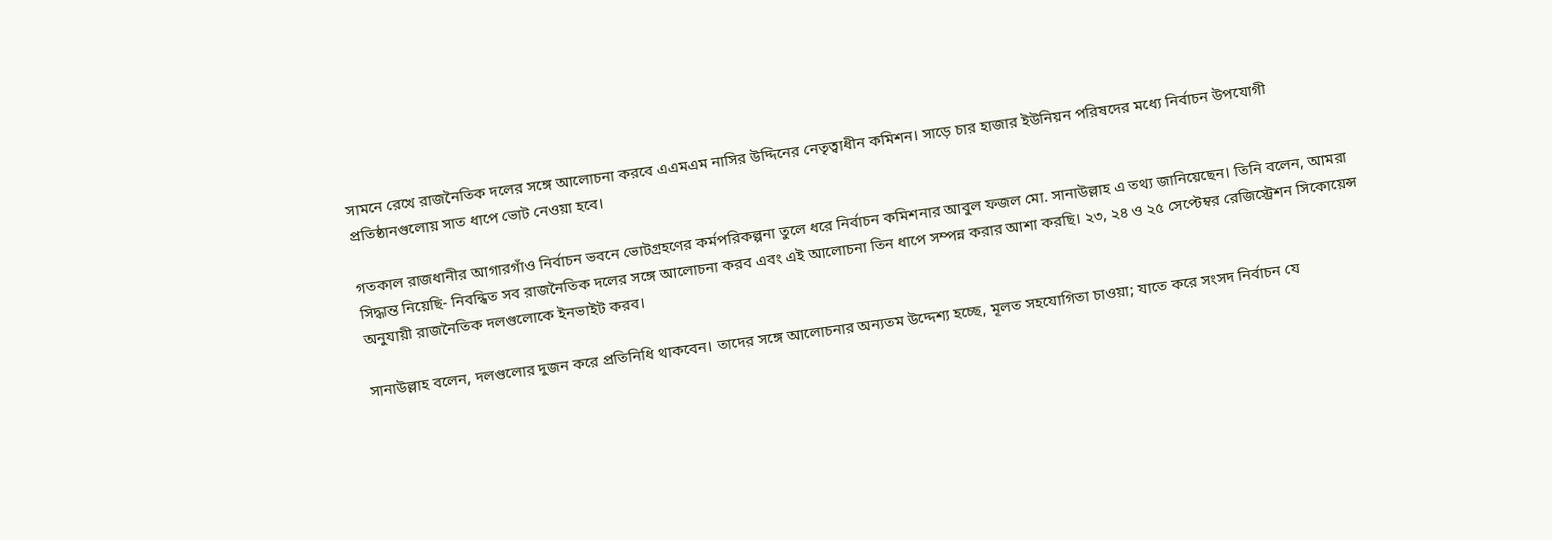সামনে রেখে রাজনৈতিক দলের সঙ্গে আলোচনা করবে এএমএম নাসির উদ্দিনের নেতৃত্বাধীন কমিশন। সাড়ে চার হাজার ইউনিয়ন পরিষদের মধ্যে নির্বাচন উপযোগী প্রতিষ্ঠানগুলোয় সাত ধাপে ভোট নেওয়া হবে।

গতকাল রাজধানীর আগারগাঁও নির্বাচন ভবনে ভোটগ্রহণের কর্মপরিকল্পনা তুলে ধরে নির্বাচন কমিশনার আবুল ফজল মো. সানাউল্লাহ এ তথ্য জানিয়েছেন। তিনি বলেন, আমরা সিদ্ধান্ত নিয়েছি- নিবন্ধিত সব রাজনৈতিক দলের সঙ্গে আলোচনা করব এবং এই আলোচনা তিন ধাপে সম্পন্ন করার আশা করছি। ২৩, ২৪ ও ২৫ সেপ্টেম্বর রেজিস্ট্রেশন সিকোয়েন্স অনুযায়ী রাজনৈতিক দলগুলোকে ইনভাইট করব।

সানাউল্লাহ বলেন, দলগুলোর দুজন করে প্রতিনিধি থাকবেন। তাদের সঙ্গে আলোচনার অন্যতম উদ্দেশ্য হচ্ছে, মূলত সহযোগিতা চাওয়া; যাতে করে সংসদ নির্বাচন যে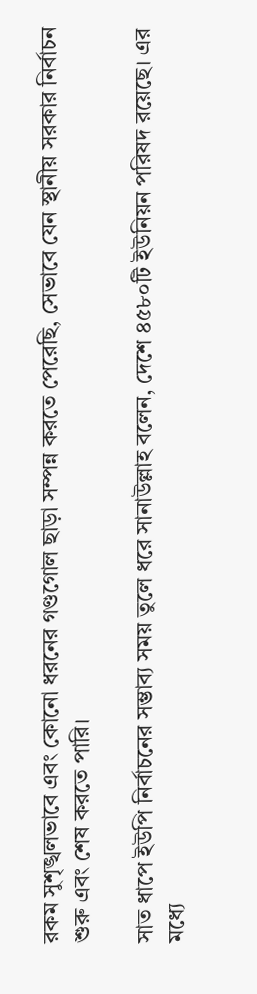রকম সুশৃঙ্খলভাবে এবং কোনো ধরনের গণ্ডগোল ছাড়া সম্পন্ন করতে পেরেছি, সেভাবে যেন স্থানীয় সরকার নির্বাচন শুরু এবং শেষ করতে পারি।

সাত ধাপে ইউপি নির্বাচনের সম্ভাব্য সময় তুলে ধরে সানাউল্লাহ বলেন, দেশে ৪৫৮০টি ইউনিয়ন পরিষদ রয়েছে। এর মধ্যে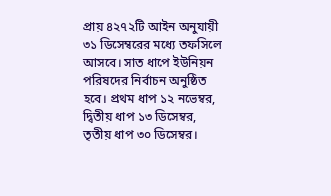প্রায় ৪২৭২টি আইন অনুযায়ী ৩১ ডিসেম্বরের মধ্যে তফসিলে আসবে। সাত ধাপে ইউনিয়ন পরিষদের নির্বাচন অনুষ্ঠিত হবে। প্রথম ধাপ ১২ নভেম্বর, দ্বিতীয় ধাপ ১৩ ডিসেম্বর, তৃতীয় ধাপ ৩০ ডিসেম্বর।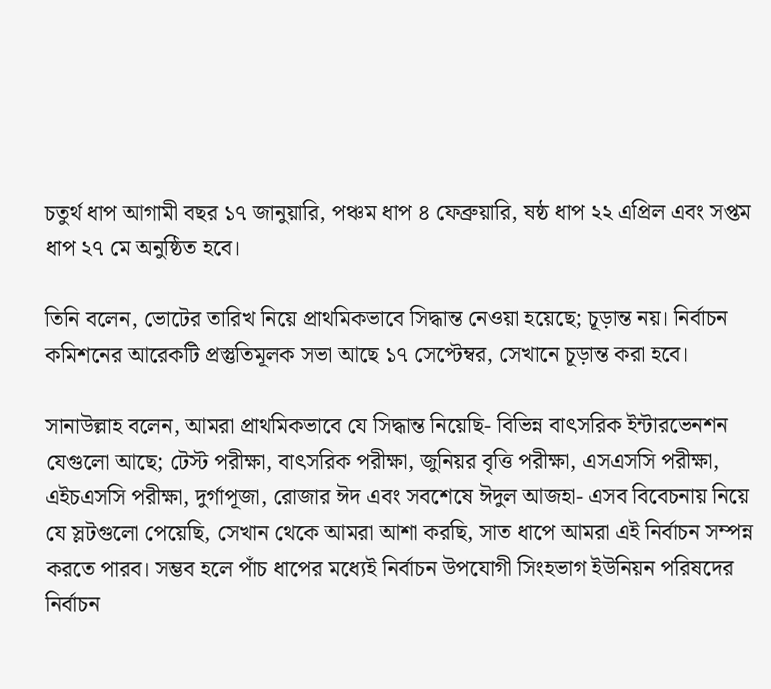চতুর্থ ধাপ আগামী বছর ১৭ জানুয়ারি, পঞ্চম ধাপ ৪ ফেব্রুয়ারি, ষষ্ঠ ধাপ ২২ এপ্রিল এবং সপ্তম ধাপ ২৭ মে অনুষ্ঠিত হবে।

তিনি বলেন, ভোটের তারিখ নিয়ে প্রাথমিকভাবে সিদ্ধান্ত নেওয়া হয়েছে; চূড়ান্ত নয়। নির্বাচন কমিশনের আরেকটি প্রস্তুতিমূলক সভা আছে ১৭ সেপ্টেম্বর, সেখানে চূড়ান্ত করা হবে।

সানাউল্লাহ বলেন, আমরা প্রাথমিকভাবে যে সিদ্ধান্ত নিয়েছি- বিভিন্ন বাৎসরিক ইন্টারভেনশন যেগুলো আছে; টেস্ট পরীক্ষা, বাৎসরিক পরীক্ষা, জুনিয়র বৃত্তি পরীক্ষা, এসএসসি পরীক্ষা, এইচএসসি পরীক্ষা, দুর্গাপূজা, রোজার ঈদ এবং সবশেষে ঈদুল আজহা- এসব বিবেচনায় নিয়ে যে স্লটগুলো পেয়েছি, সেখান থেকে আমরা আশা করছি, সাত ধাপে আমরা এই নির্বাচন সম্পন্ন করতে পারব। সম্ভব হলে পাঁচ ধাপের মধ্যেই নির্বাচন উপযোগী সিংহভাগ ইউনিয়ন পরিষদের নির্বাচন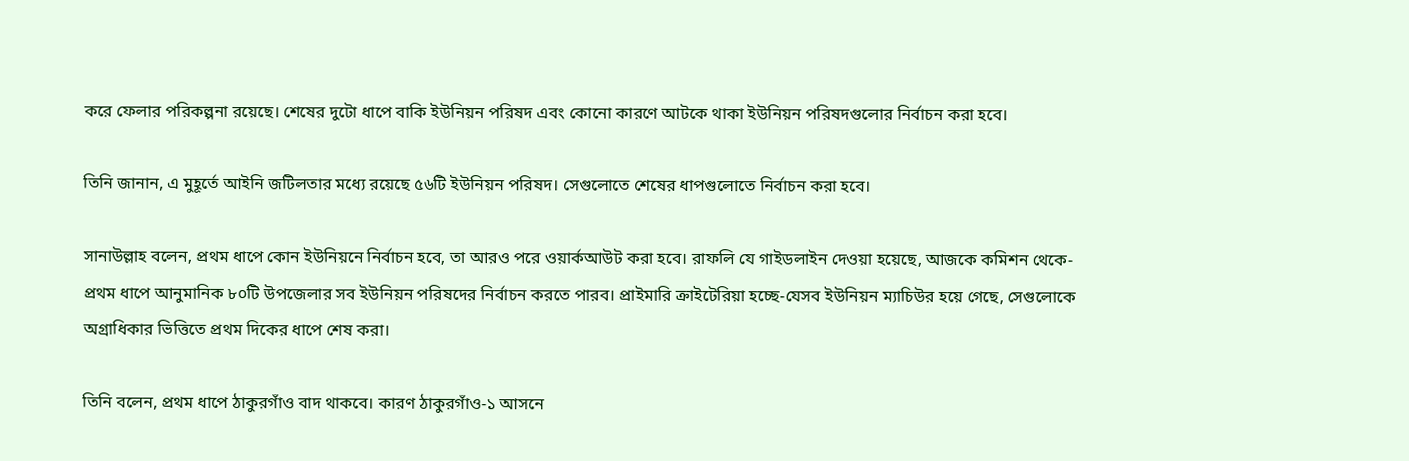করে ফেলার পরিকল্পনা রয়েছে। শেষের দুটো ধাপে বাকি ইউনিয়ন পরিষদ এবং কোনো কারণে আটকে থাকা ইউনিয়ন পরিষদগুলোর নির্বাচন করা হবে।

তিনি জানান, এ মুহূর্তে আইনি জটিলতার মধ্যে রয়েছে ৫৬টি ইউনিয়ন পরিষদ। সেগুলোতে শেষের ধাপগুলোতে নির্বাচন করা হবে।

সানাউল্লাহ বলেন, প্রথম ধাপে কোন ইউনিয়নে নির্বাচন হবে, তা আরও পরে ওয়ার্কআউট করা হবে। রাফলি যে গাইডলাইন দেওয়া হয়েছে, আজকে কমিশন থেকে- প্রথম ধাপে আনুমানিক ৮০টি উপজেলার সব ইউনিয়ন পরিষদের নির্বাচন করতে পারব। প্রাইমারি ক্রাইটেরিয়া হচ্ছে-যেসব ইউনিয়ন ম্যাচিউর হয়ে গেছে, সেগুলোকে অগ্রাধিকার ভিত্তিতে প্রথম দিকের ধাপে শেষ করা।

তিনি বলেন, প্রথম ধাপে ঠাকুরগাঁও বাদ থাকবে। কারণ ঠাকুরগাঁও-১ আসনে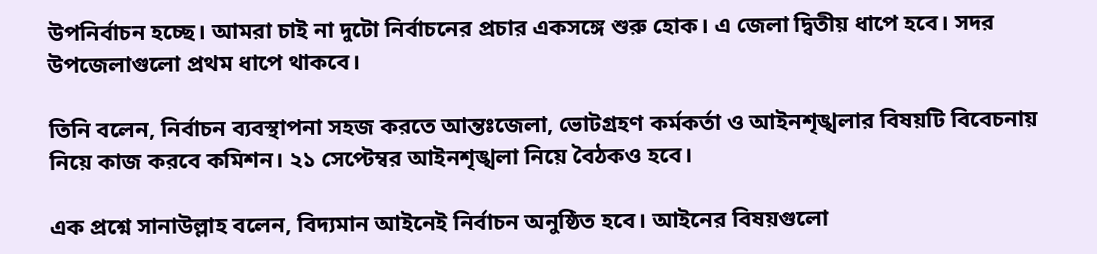উপনির্বাচন হচ্ছে। আমরা চাই না দুটো নির্বাচনের প্রচার একসঙ্গে শুরু হোক। এ জেলা দ্বিতীয় ধাপে হবে। সদর উপজেলাগুলো প্রথম ধাপে থাকবে।

তিনি বলেন, নির্বাচন ব্যবস্থাপনা সহজ করতে আন্তঃজেলা, ভোটগ্রহণ কর্মকর্তা ও আইনশৃঙ্খলার বিষয়টি বিবেচনায় নিয়ে কাজ করবে কমিশন। ২১ সেপ্টেম্বর আইনশৃঙ্খলা নিয়ে বৈঠকও হবে।

এক প্রশ্নে সানাউল্লাহ বলেন, বিদ্যমান আইনেই নির্বাচন অনুষ্ঠিত হবে। আইনের বিষয়গুলো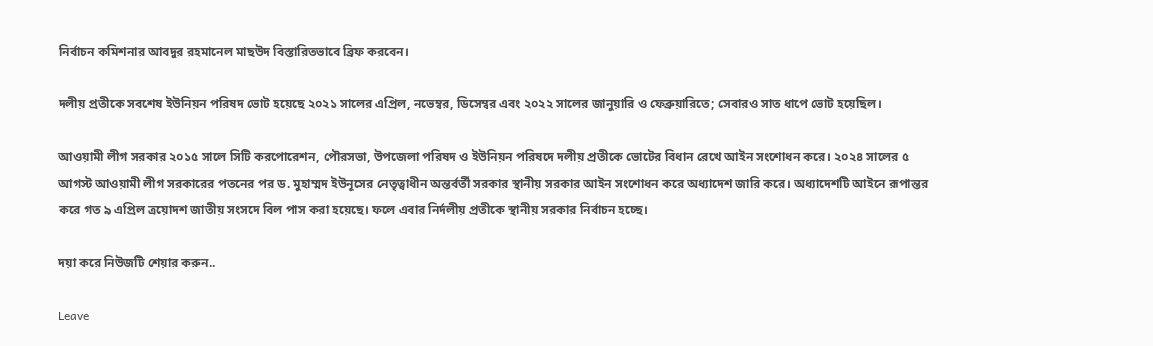নির্বাচন কমিশনার আবদুর রহমানেল মাছউদ বিস্তারিতভাবে ব্রিফ করবেন।

দলীয় প্রতীকে সবশেষ ইউনিয়ন পরিষদ ভোট হয়েছে ২০২১ সালের এপ্রিল, নভেম্বর, ডিসেম্বর এবং ২০২২ সালের জানুয়ারি ও ফেব্রুয়ারিতে; সেবারও সাত ধাপে ভোট হয়েছিল।

আওয়ামী লীগ সরকার ২০১৫ সালে সিটি করপোরেশন, পৌরসভা, উপজেলা পরিষদ ও ইউনিয়ন পরিষদে দলীয় প্রতীকে ভোটের বিধান রেখে আইন সংশোধন করে। ২০২৪ সালের ৫ আগস্ট আওয়ামী লীগ সরকারের পতনের পর ড. মুহাম্মদ ইউনূসের নেতৃত্বাধীন অন্তর্বর্তী সরকার স্থানীয় সরকার আইন সংশোধন করে অধ্যাদেশ জারি করে। অধ্যাদেশটি আইনে রূপান্তর করে গত ৯ এপ্রিল ত্রয়োদশ জাতীয় সংসদে বিল পাস করা হয়েছে। ফলে এবার নির্দলীয় প্রতীকে স্থানীয় সরকার নির্বাচন হচ্ছে।

দয়া করে নিউজটি শেয়ার করুন..

Leave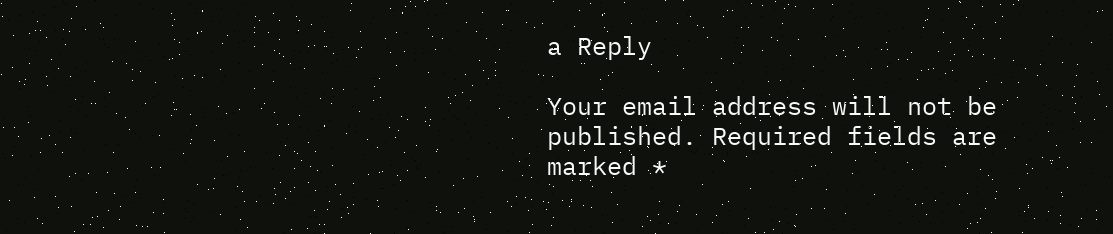a Reply

Your email address will not be published. Required fields are marked *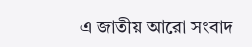এ জাতীয় আরো সংবাদ